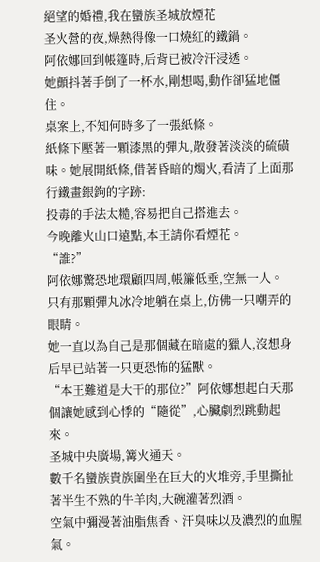絕望的婚禮,我在蠻族圣城放煙花
圣火營的夜,燥熱得像一口燒紅的鐵鍋。
阿依娜回到帳篷時,后背已被冷汗浸透。
她顫抖著手倒了一杯水,剛想喝,動作卻猛地僵住。
桌案上,不知何時多了一張紙條。
紙條下壓著一顆漆黑的彈丸,散發著淡淡的硫磺味。她展開紙條,借著昏暗的燭火,看清了上面那行鐵畫銀鉤的字跡:
投毒的手法太糙,容易把自己搭進去。
今晚離火山口遠點,本王請你看煙花。
“誰?”
阿依娜驚恐地環顧四周,帳簾低垂,空無一人。
只有那顆彈丸冰冷地躺在桌上,仿佛一只嘲弄的眼睛。
她一直以為自己是那個藏在暗處的獵人,沒想身后早已站著一只更恐怖的猛獸。
“本王難道是大干的那位?”阿依娜想起白天那個讓她感到心悸的“隨從”,心臟劇烈跳動起來。
圣城中央廣場,篝火通天。
數千名蠻族貴族圍坐在巨大的火堆旁,手里撕扯著半生不熟的牛羊肉,大碗灌著烈酒。
空氣中彌漫著油脂焦香、汗臭味以及濃烈的血腥氣。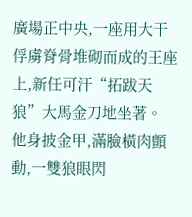廣場正中央,一座用大干俘虜脊骨堆砌而成的王座上,新任可汗“拓跋天狼”大馬金刀地坐著。
他身披金甲,滿臉橫肉顫動,一雙狼眼閃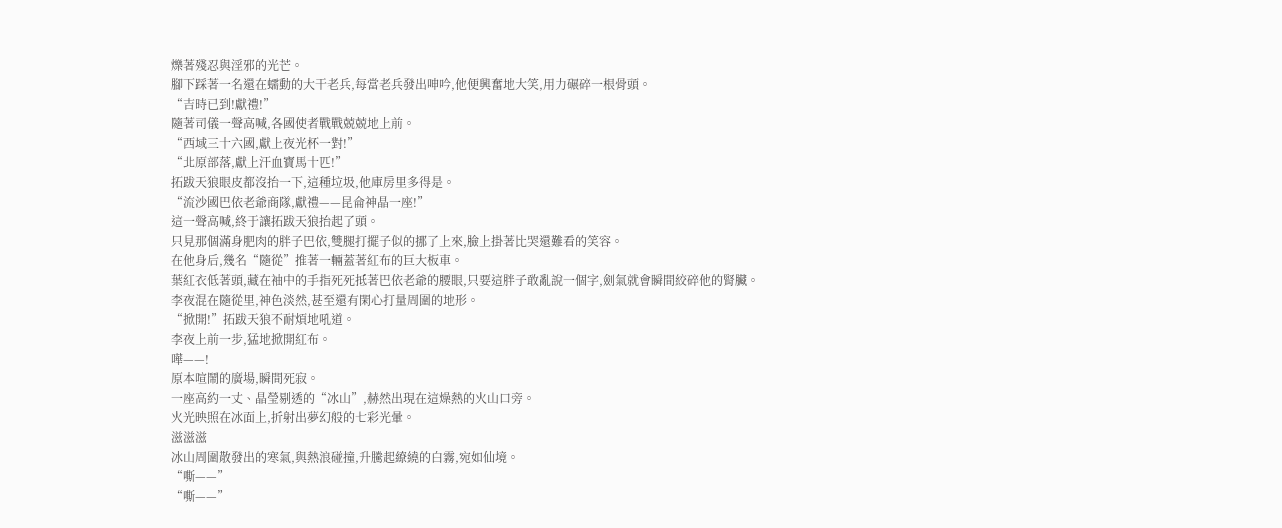爍著殘忍與淫邪的光芒。
腳下踩著一名還在蠕動的大干老兵,每當老兵發出呻吟,他便興奮地大笑,用力碾碎一根骨頭。
“吉時已到!獻禮!”
隨著司儀一聲高喊,各國使者戰戰兢兢地上前。
“西域三十六國,獻上夜光杯一對!”
“北原部落,獻上汗血寶馬十匹!”
拓跋天狼眼皮都沒抬一下,這種垃圾,他庫房里多得是。
“流沙國巴依老爺商隊,獻禮——昆侖神晶一座!”
這一聲高喊,終于讓拓跋天狼抬起了頭。
只見那個滿身肥肉的胖子巴依,雙腿打擺子似的挪了上來,臉上掛著比哭還難看的笑容。
在他身后,幾名“隨從”推著一輛蓋著紅布的巨大板車。
葉紅衣低著頭,藏在袖中的手指死死抵著巴依老爺的腰眼,只要這胖子敢亂說一個字,劍氣就會瞬間絞碎他的腎臟。
李夜混在隨從里,神色淡然,甚至還有閑心打量周圍的地形。
“掀開!”拓跋天狼不耐煩地吼道。
李夜上前一步,猛地掀開紅布。
嘩——!
原本喧鬧的廣場,瞬間死寂。
一座高約一丈、晶瑩剔透的“冰山”,赫然出現在這燥熱的火山口旁。
火光映照在冰面上,折射出夢幻般的七彩光暈。
滋滋滋
冰山周圍散發出的寒氣,與熱浪碰撞,升騰起繚繞的白霧,宛如仙境。
“嘶——”
“嘶——”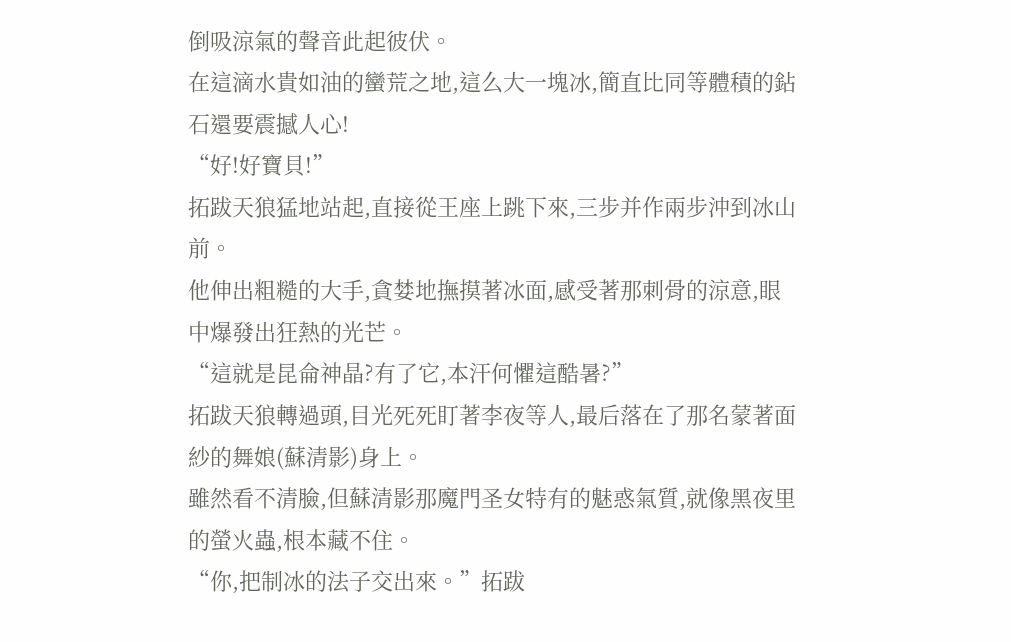倒吸涼氣的聲音此起彼伏。
在這滴水貴如油的蠻荒之地,這么大一塊冰,簡直比同等體積的鉆石還要震撼人心!
“好!好寶貝!”
拓跋天狼猛地站起,直接從王座上跳下來,三步并作兩步沖到冰山前。
他伸出粗糙的大手,貪婪地撫摸著冰面,感受著那刺骨的涼意,眼中爆發出狂熱的光芒。
“這就是昆侖神晶?有了它,本汗何懼這酷暑?”
拓跋天狼轉過頭,目光死死盯著李夜等人,最后落在了那名蒙著面紗的舞娘(蘇清影)身上。
雖然看不清臉,但蘇清影那魔門圣女特有的魅惑氣質,就像黑夜里的螢火蟲,根本藏不住。
“你,把制冰的法子交出來。”拓跋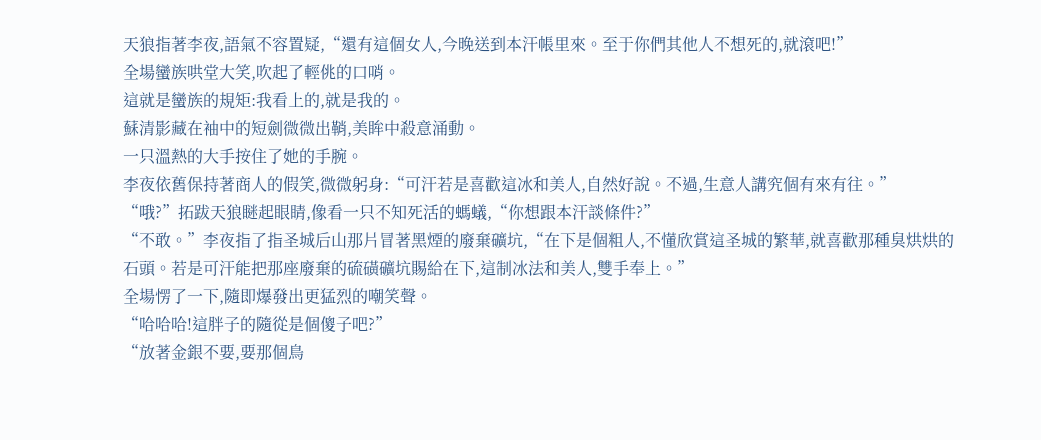天狼指著李夜,語氣不容置疑,“還有這個女人,今晚送到本汗帳里來。至于你們其他人不想死的,就滾吧!”
全場蠻族哄堂大笑,吹起了輕佻的口哨。
這就是蠻族的規矩:我看上的,就是我的。
蘇清影藏在袖中的短劍微微出鞘,美眸中殺意涌動。
一只溫熱的大手按住了她的手腕。
李夜依舊保持著商人的假笑,微微躬身:“可汗若是喜歡這冰和美人,自然好說。不過,生意人講究個有來有往。”
“哦?”拓跋天狼瞇起眼睛,像看一只不知死活的螞蟻,“你想跟本汗談條件?”
“不敢。”李夜指了指圣城后山那片冒著黑煙的廢棄礦坑,“在下是個粗人,不懂欣賞這圣城的繁華,就喜歡那種臭烘烘的石頭。若是可汗能把那座廢棄的硫磺礦坑賜給在下,這制冰法和美人,雙手奉上。”
全場愣了一下,隨即爆發出更猛烈的嘲笑聲。
“哈哈哈!這胖子的隨從是個傻子吧?”
“放著金銀不要,要那個鳥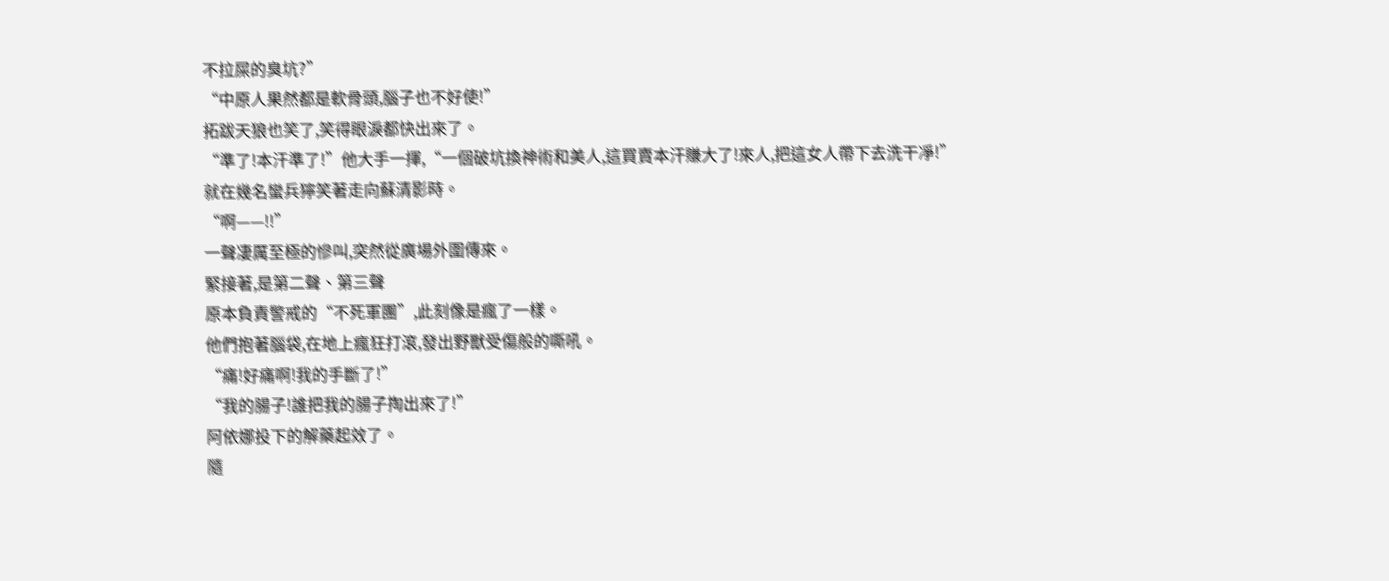不拉屎的臭坑?”
“中原人果然都是軟骨頭,腦子也不好使!”
拓跋天狼也笑了,笑得眼淚都快出來了。
“準了!本汗準了!”他大手一揮,“一個破坑換神術和美人,這買賣本汗賺大了!來人,把這女人帶下去洗干凈!”
就在幾名蠻兵獰笑著走向蘇清影時。
“啊——!!”
一聲凄厲至極的慘叫,突然從廣場外圍傳來。
緊接著,是第二聲、第三聲
原本負責警戒的“不死軍團”,此刻像是瘋了一樣。
他們抱著腦袋,在地上瘋狂打滾,發出野獸受傷般的嘶吼。
“痛!好痛啊!我的手斷了!”
“我的腸子!誰把我的腸子掏出來了!”
阿依娜投下的解藥起效了。
隨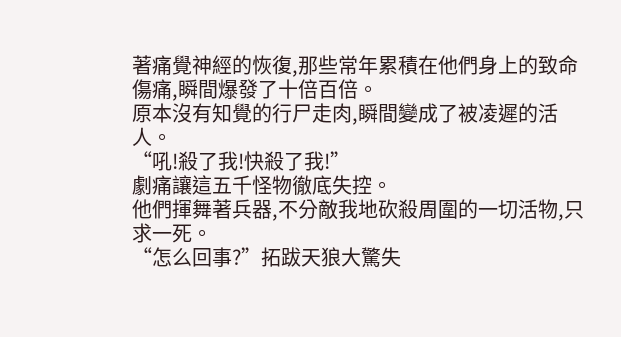著痛覺神經的恢復,那些常年累積在他們身上的致命傷痛,瞬間爆發了十倍百倍。
原本沒有知覺的行尸走肉,瞬間變成了被凌遲的活人。
“吼!殺了我!快殺了我!”
劇痛讓這五千怪物徹底失控。
他們揮舞著兵器,不分敵我地砍殺周圍的一切活物,只求一死。
“怎么回事?”拓跋天狼大驚失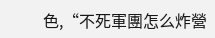色,“不死軍團怎么炸營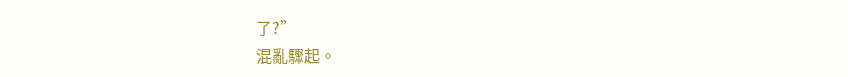了?”
混亂驟起。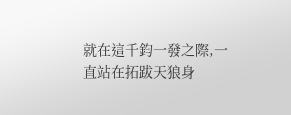就在這千鈞一發之際,一直站在拓跋天狼身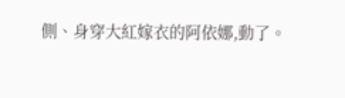側、身穿大紅嫁衣的阿依娜,動了。